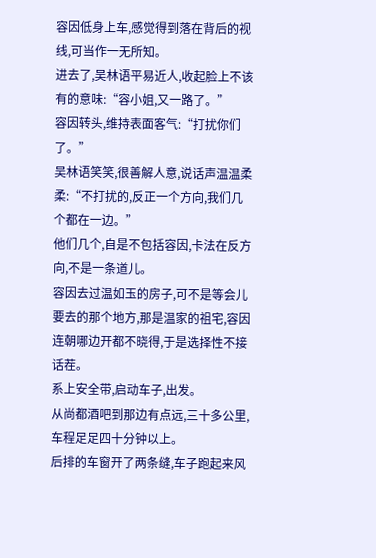容因低身上车,感觉得到落在背后的视线,可当作一无所知。
进去了,吴林语平易近人,收起脸上不该有的意味:“容小姐,又一路了。”
容因转头,维持表面客气:“打扰你们了。”
吴林语笑笑,很善解人意,说话声温温柔柔:“不打扰的,反正一个方向,我们几个都在一边。”
他们几个,自是不包括容因,卡法在反方向,不是一条道儿。
容因去过温如玉的房子,可不是等会儿要去的那个地方,那是温家的祖宅,容因连朝哪边开都不晓得,于是选择性不接话茬。
系上安全带,启动车子,出发。
从尚都酒吧到那边有点远,三十多公里,车程足足四十分钟以上。
后排的车窗开了两条缝,车子跑起来风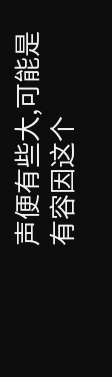声便有些大,可能是有容因这个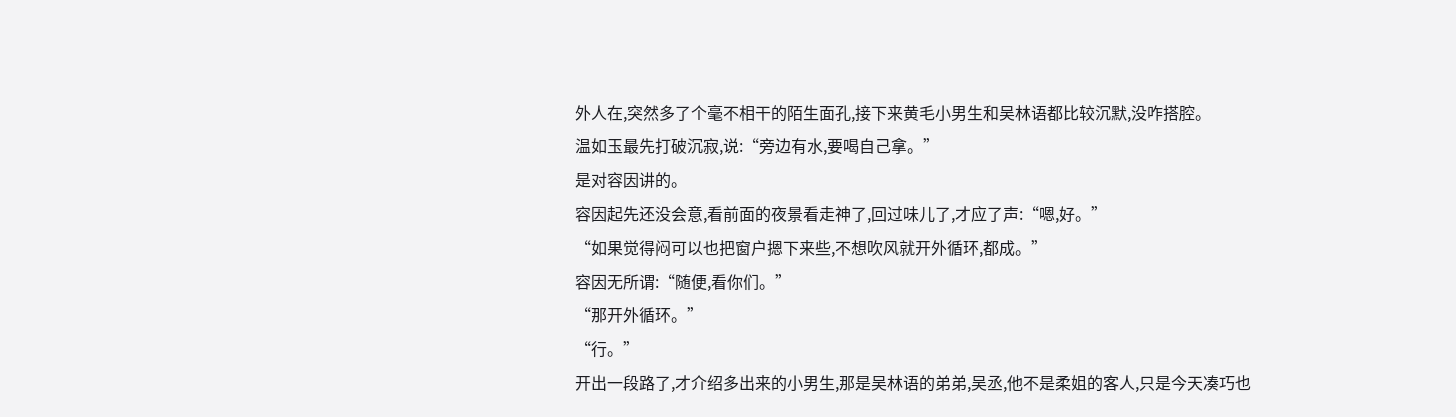外人在,突然多了个毫不相干的陌生面孔,接下来黄毛小男生和吴林语都比较沉默,没咋搭腔。
温如玉最先打破沉寂,说:“旁边有水,要喝自己拿。”
是对容因讲的。
容因起先还没会意,看前面的夜景看走神了,回过味儿了,才应了声:“嗯,好。”
“如果觉得闷可以也把窗户摁下来些,不想吹风就开外循环,都成。”
容因无所谓:“随便,看你们。”
“那开外循环。”
“行。”
开出一段路了,才介绍多出来的小男生,那是吴林语的弟弟,吴丞,他不是柔姐的客人,只是今天凑巧也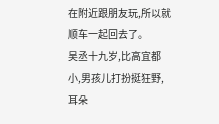在附近跟朋友玩,所以就顺车一起回去了。
吴丞十九岁,比高宜都小,男孩儿打扮挺狂野,耳朵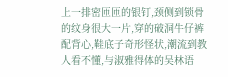上一排密匝匝的银钉,颈侧到锁骨的纹身很大一片,穿的破洞牛仔裤配背心,鞋底子奇形怪状,潮流到教人看不懂,与淑雅得体的吴林语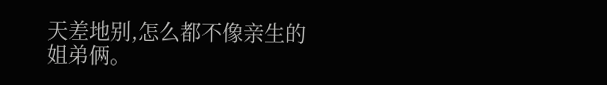天差地别,怎么都不像亲生的姐弟俩。